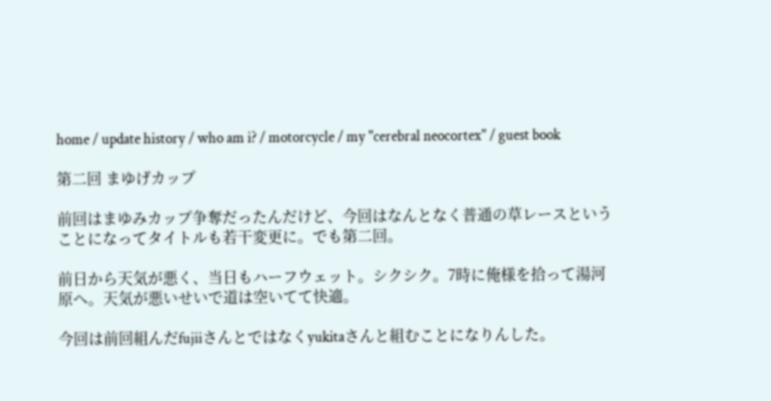home / update history / who am i? / motorcycle / my "cerebral neocortex" / guest book

第二回 まゆげカップ

前回はまゆみカップ争奪だったんだけど、今回はなんとなく普通の草レースということになってタイトルも若干変更に。でも第二回。

前日から天気が悪く、当日もハーフウェット。シクシク。7時に俺様を拾って湯河原へ。天気が悪いせいで道は空いてて快適。

今回は前回組んだfujiiさんとではなくyukitaさんと組むことになりんした。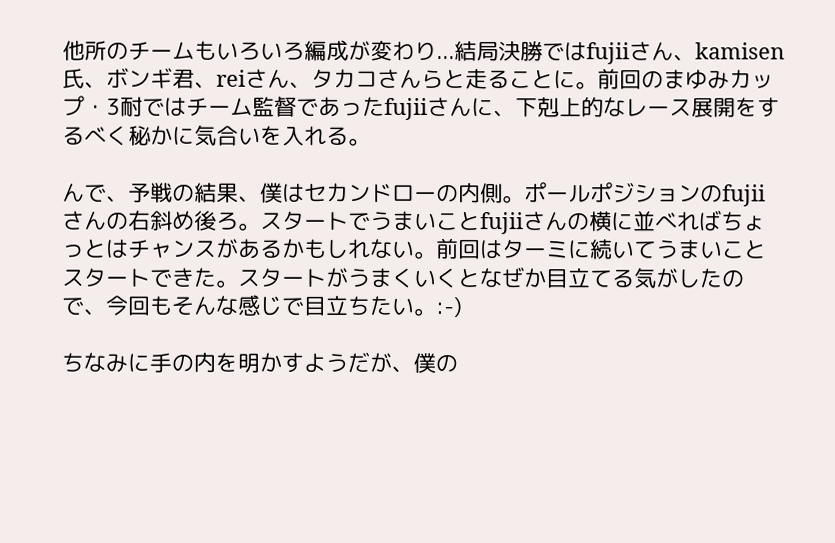他所のチームもいろいろ編成が変わり...結局決勝ではfujiiさん、kamisen氏、ボンギ君、reiさん、タカコさんらと走ることに。前回のまゆみカップ・3耐ではチーム監督であったfujiiさんに、下剋上的なレース展開をするべく秘かに気合いを入れる。

んで、予戦の結果、僕はセカンドローの内側。ポールポジションのfujiiさんの右斜め後ろ。スタートでうまいことfujiiさんの横に並べればちょっとはチャンスがあるかもしれない。前回はターミに続いてうまいことスタートできた。スタートがうまくいくとなぜか目立てる気がしたので、今回もそんな感じで目立ちたい。:-)

ちなみに手の内を明かすようだが、僕の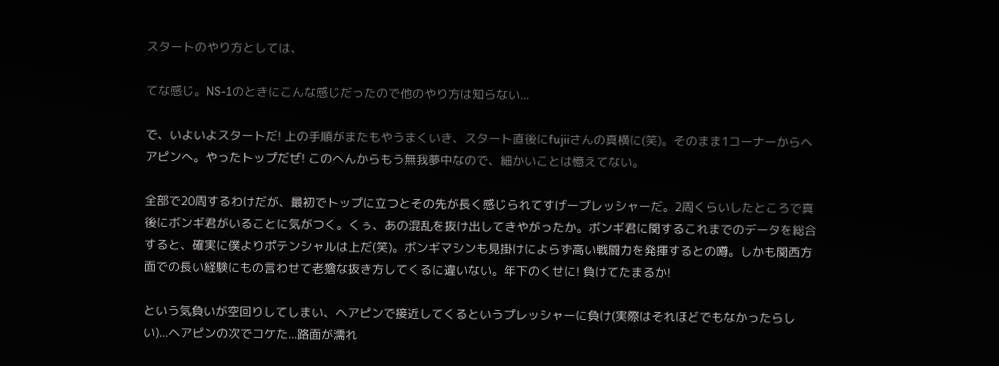スタートのやり方としては、

てな感じ。NS-1のときにこんな感じだったので他のやり方は知らない...

で、いよいよスタートだ! 上の手順がまたもやうまくいき、スタート直後にfujiiさんの真横に(笑)。そのまま1コーナーからヘアピンへ。やったトップだぜ! このへんからもう無我夢中なので、細かいことは憶えてない。

全部で20周するわけだが、最初でトップに立つとその先が長く感じられてすげープレッシャーだ。2周くらいしたところで真後にボンギ君がいることに気がつく。くぅ、あの混乱を抜け出してきやがったか。ボンギ君に関するこれまでのデータを総合すると、確実に僕よりポテンシャルは上だ(笑)。ボンギマシンも見掛けによらず高い戦闘力を発揮するとの噂。しかも関西方面での長い経験にもの言わせて老獪な抜き方してくるに違いない。年下のくせに! 負けてたまるか!

という気負いが空回りしてしまい、ヘアピンで接近してくるというプレッシャーに負け(実際はそれほどでもなかったらしい)...ヘアピンの次でコケた...路面が濡れ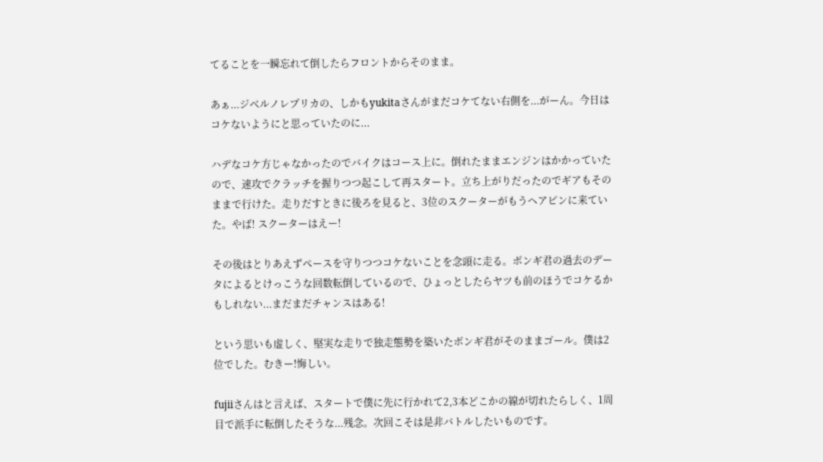てることを一瞬忘れて倒したらフロントからそのまま。

あぁ...ジベルノレプリカの、しかもyukitaさんがまだコケてない右側を...がーん。今日はコケないようにと思っていたのに...

ハデなコケ方じゃなかったのでバイクはコース上に。倒れたままエンジンはかかっていたので、速攻でクラッチを握りつつ起こして再スタート。立ち上がりだったのでギアもそのままで行けた。走りだすときに後ろを見ると、3位のスクーターがもうヘアピンに来ていた。やば! スクーターはえー!

その後はとりあえずペースを守りつつコケないことを念頭に走る。ボンギ君の過去のデータによるとけっこうな回数転倒しているので、ひょっとしたらヤツも前のほうでコケるかもしれない...まだまだチャンスはある!

という思いも虚しく、堅実な走りで独走態勢を築いたボンギ君がそのままゴール。僕は2位でした。むきー!悔しい。

fujiiさんはと言えば、スタートで僕に先に行かれて2,3本どこかの線が切れたらしく、1周目で派手に転倒したそうな...残念。次回こそは是非バトルしたいものです。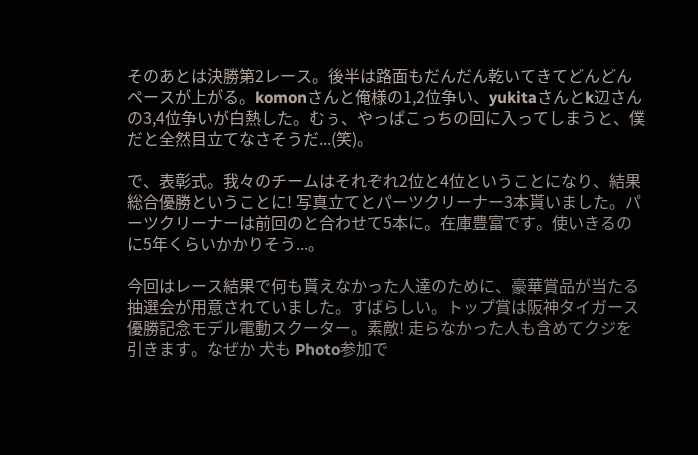そのあとは決勝第2レース。後半は路面もだんだん乾いてきてどんどんペースが上がる。komonさんと俺様の1,2位争い、yukitaさんとk辺さんの3,4位争いが白熱した。むぅ、やっぱこっちの回に入ってしまうと、僕だと全然目立てなさそうだ...(笑)。

で、表彰式。我々のチームはそれぞれ2位と4位ということになり、結果総合優勝ということに! 写真立てとパーツクリーナー3本貰いました。パーツクリーナーは前回のと合わせて5本に。在庫豊富です。使いきるのに5年くらいかかりそう...。

今回はレース結果で何も貰えなかった人達のために、豪華賞品が当たる抽選会が用意されていました。すばらしい。トップ賞は阪神タイガース優勝記念モデル電動スクーター。素敵! 走らなかった人も含めてクジを引きます。なぜか 犬も Photo参加で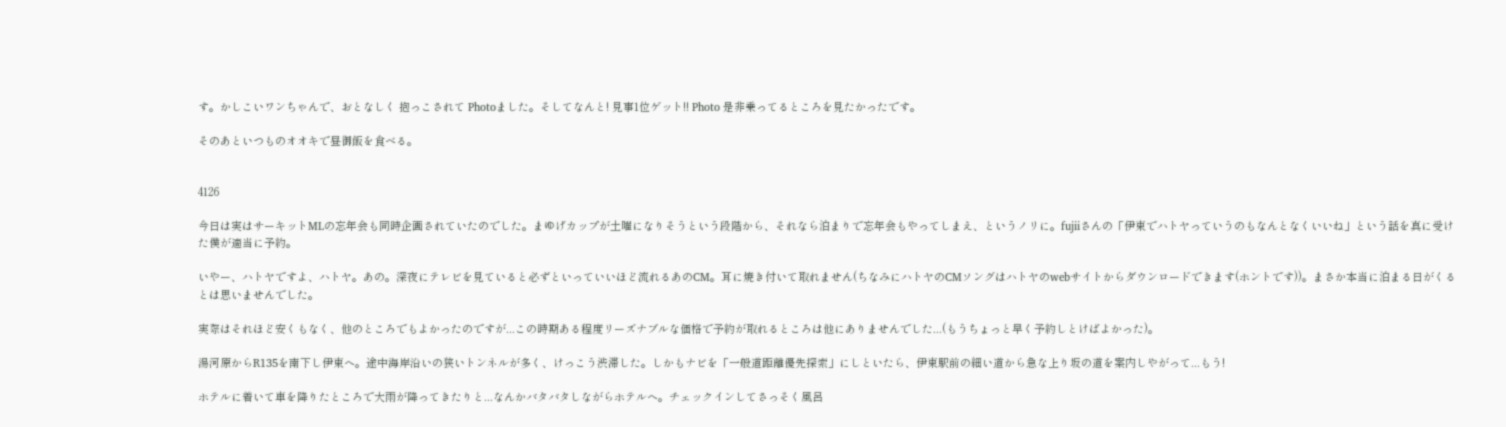す。かしこいワンちゃんで、おとなしく 抱っこされて Photoました。そしてなんと! 見事1位ゲット!! Photo 是非乗ってるところを見たかったです。

そのあといつものオオキで昼御飯を食べる。


4126

今日は実はサーキットMLの忘年会も同時企画されていたのでした。まゆげカップが土曜になりそうという段階から、それなら泊まりで忘年会もやってしまえ、というノリに。fujiiさんの「伊東でハトヤっていうのもなんとなくいいね」という話を真に受けた僕が適当に予約。

いやー、ハトヤですよ、ハトヤ。あの。深夜にテレビを見ていると必ずといっていいほど流れるあのCM。耳に焼き付いて取れません(ちなみにハトヤのCMソングはハトヤのwebサイトからダウンロードできます(ホントです))。まさか本当に泊まる日がくるとは思いませんでした。

実際はそれほど安くもなく、他のところでもよかったのですが...この時期ある程度リーズナブルな価格で予約が取れるところは他にありませんでした...(もうちょっと早く予約しとけばよかった)。

湯河原からR135を南下し伊東へ。途中海岸沿いの狭いトンネルが多く、けっこう渋滞した。しかもナビを「一般道距離優先探索」にしといたら、伊東駅前の細い道から急な上り坂の道を案内しやがって...もう!

ホテルに着いて車を降りたところで大雨が降ってきたりと...なんかバタバタしながらホテルへ。チェックインしてさっそく風呂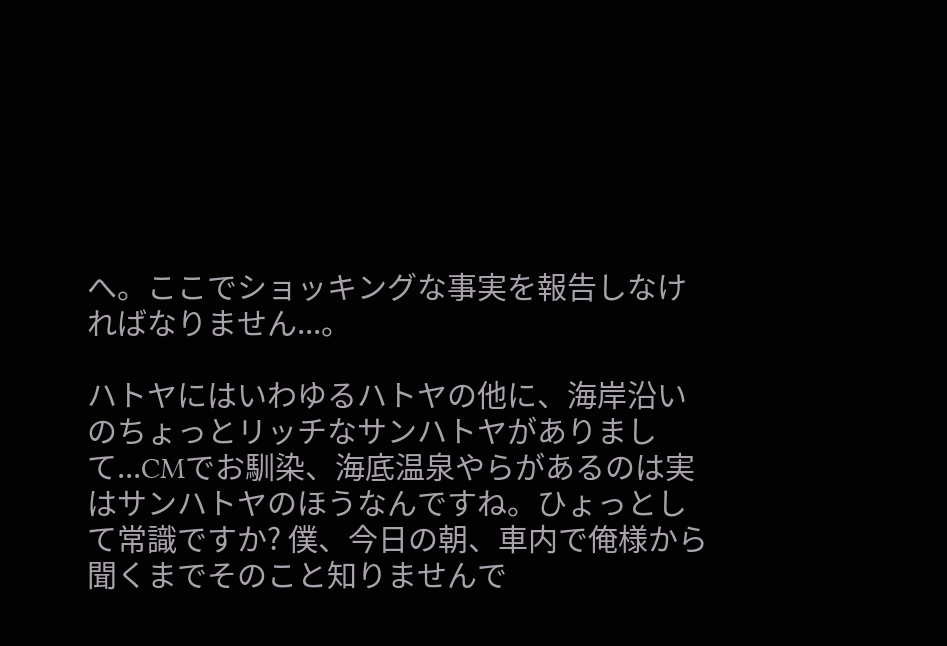へ。ここでショッキングな事実を報告しなければなりません...。

ハトヤにはいわゆるハトヤの他に、海岸沿いのちょっとリッチなサンハトヤがありまして...CMでお馴染、海底温泉やらがあるのは実はサンハトヤのほうなんですね。ひょっとして常識ですか? 僕、今日の朝、車内で俺様から聞くまでそのこと知りませんで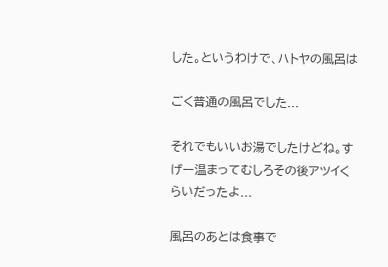した。というわけで、ハトヤの風呂は

ごく普通の風呂でした...

それでもいいお湯でしたけどね。すげー温まってむしろその後アツイくらいだったよ...

風呂のあとは食事で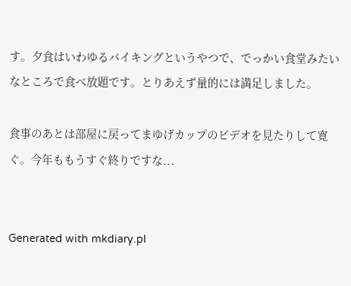す。夕食はいわゆるバイキングというやつで、でっかい食堂みたいなところで食べ放題です。とりあえず量的には満足しました。

食事のあとは部屋に戻ってまゆげカップのビデオを見たりして寛ぐ。今年ももうすぐ終りですな...


Generated with mkdiary.pl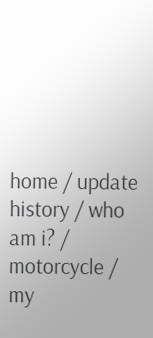home / update history / who am i? / motorcycle / my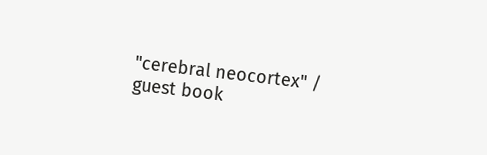"cerebral neocortex" / guest book